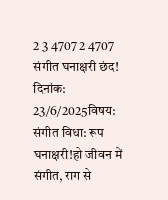2 3 4707 2 4707 संगीत घनाक्षरी छंद! दिनांक: 23/6/2025विषय: संगीत विधा: रूप घनाक्षरी!हो जीवन में संगीत, राग से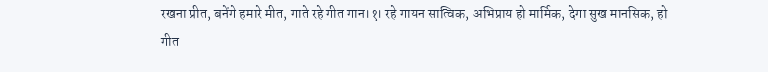रखना प्रीत, बनेंगे हमारे मीत, गाते रहे गीत गान।१। रहे गायन सात्विक, अभिप्राय हो मार्मिक, देगा सुख मानसिक, हो गीत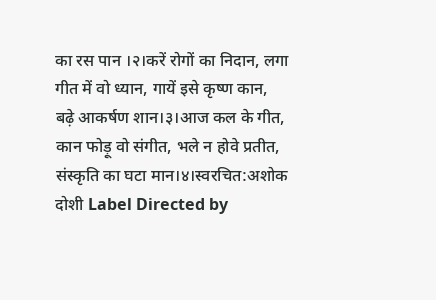का रस पान ।२।करें रोगों का निदान, लगा गीत में वो ध्यान, गायें इसे कृष्ण कान, बढ़े आकर्षण शान।३।आज कल के गीत, कान फोड़ू वो संगीत, भले न होवे प्रतीत, संस्कृति का घटा मान।४।स्वरचित:अशोक दोशी Label Directed by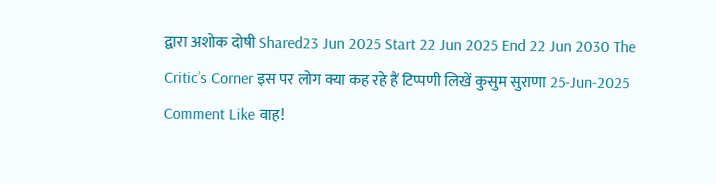द्वारा अशोक दोषी Shared23 Jun 2025 Start 22 Jun 2025 End 22 Jun 2030 The Critic’s Corner इस पर लोग क्या कह रहे हैं टिप्पणी लिखें कुसुम सुराणा 25-Jun-2025 Comment Like वाह!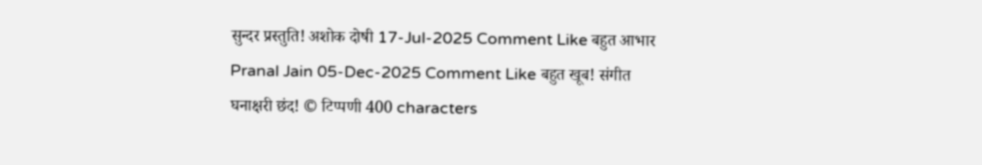सुन्दर प्रस्तुति! अशोक दोषी 17-Jul-2025 Comment Like बहुत आभार Pranal Jain 05-Dec-2025 Comment Like बहुत खूब! संगीत घनाक्षरी छंद! © टिप्पणी 400 characters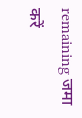remaining जमा करें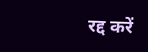रद्द करें